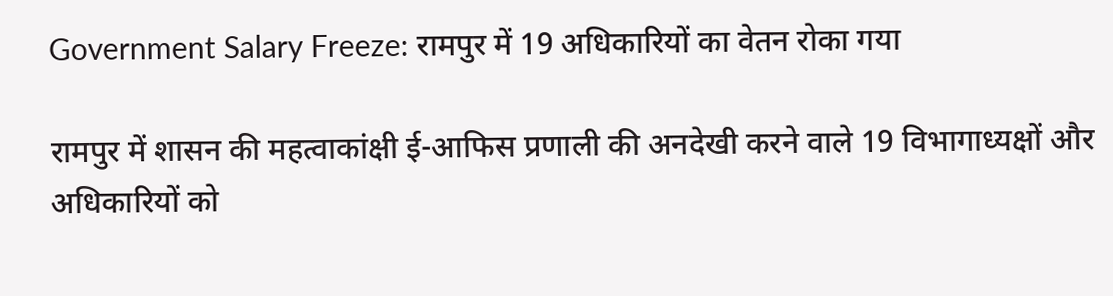Government Salary Freeze: रामपुर में 19 अधिकारियों का वेतन रोका गया

रामपुर में शासन की महत्वाकांक्षी ई-आफिस प्रणाली की अनदेखी करने वाले 19 विभागाध्यक्षों और अधिकारियों को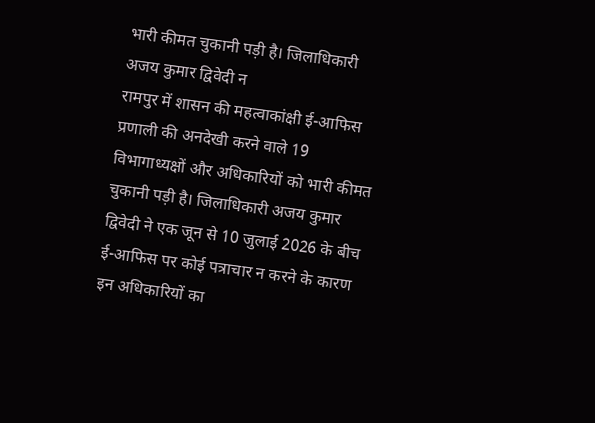भारी कीमत चुकानी पड़ी है। जिलाधिकारी अजय कुमार द्विवेदी न
रामपुर में शासन की महत्वाकांक्षी ई-आफिस प्रणाली की अनदेखी करने वाले 19 विभागाध्यक्षों और अधिकारियों को भारी कीमत चुकानी पड़ी है। जिलाधिकारी अजय कुमार द्विवेदी ने एक जून से 10 जुलाई 2026 के बीच ई-आफिस पर कोई पत्राचार न करने के कारण इन अधिकारियों का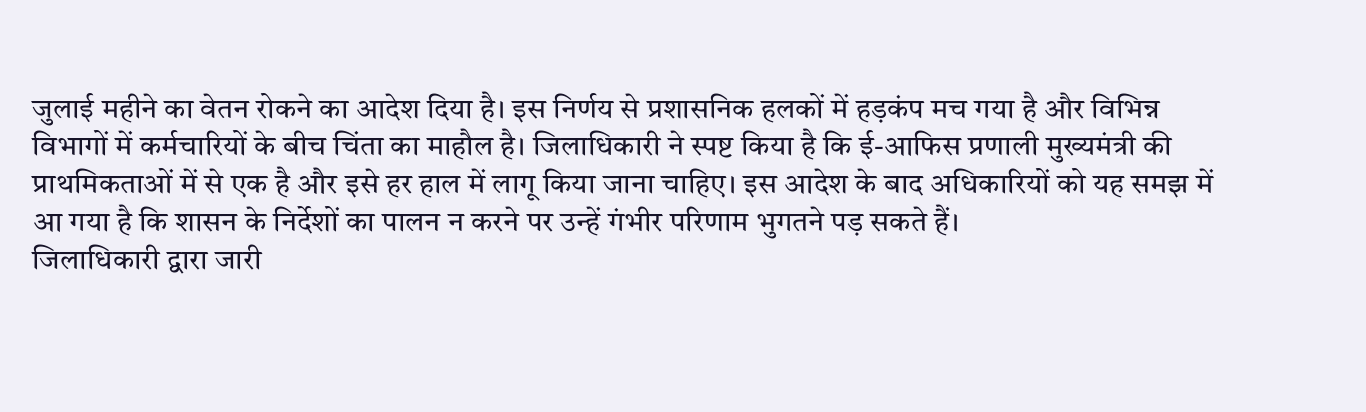जुलाई महीने का वेतन रोकने का आदेश दिया है। इस निर्णय से प्रशासनिक हलकों में हड़कंप मच गया है और विभिन्न विभागों में कर्मचारियों के बीच चिंता का माहौल है। जिलाधिकारी ने स्पष्ट किया है कि ई-आफिस प्रणाली मुख्यमंत्री की प्राथमिकताओं में से एक है और इसे हर हाल में लागू किया जाना चाहिए। इस आदेश के बाद अधिकारियों को यह समझ में आ गया है कि शासन के निर्देशों का पालन न करने पर उन्हें गंभीर परिणाम भुगतने पड़ सकते हैं।
जिलाधिकारी द्वारा जारी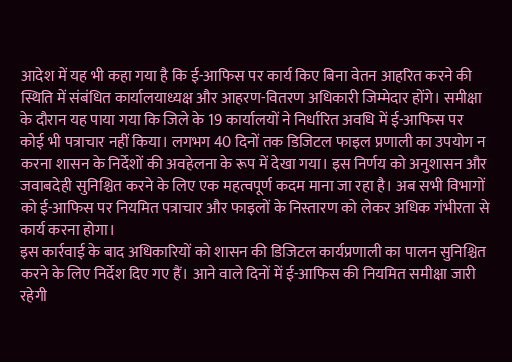आदेश में यह भी कहा गया है कि ई-आफिस पर कार्य किए बिना वेतन आहरित करने की स्थिति में संबंधित कार्यालयाध्यक्ष और आहरण-वितरण अधिकारी जिम्मेदार होंगे। समीक्षा के दौरान यह पाया गया कि जिले के 19 कार्यालयों ने निर्धारित अवधि में ई-आफिस पर कोई भी पत्राचार नहीं किया। लगभग 40 दिनों तक डिजिटल फाइल प्रणाली का उपयोग न करना शासन के निर्देशों की अवहेलना के रूप में देखा गया। इस निर्णय को अनुशासन और जवाबदेही सुनिश्चित करने के लिए एक महत्वपूर्ण कदम माना जा रहा है। अब सभी विभागों को ई-आफिस पर नियमित पत्राचार और फाइलों के निस्तारण को लेकर अधिक गंभीरता से कार्य करना होगा।
इस कार्रवाई के बाद अधिकारियों को शासन की डिजिटल कार्यप्रणाली का पालन सुनिश्चित करने के लिए निर्देश दिए गए हैं। आने वाले दिनों में ई-आफिस की नियमित समीक्षा जारी रहेगी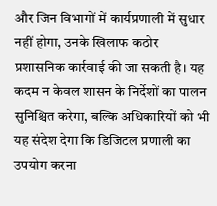और जिन विभागों में कार्यप्रणाली में सुधार नहीं होगा, उनके खिलाफ कठोर प्रशासनिक कार्रवाई की जा सकती है। यह कदम न केवल शासन के निर्देशों का पालन सुनिश्चित करेगा, बल्कि अधिकारियों को भी यह संदेश देगा कि डिजिटल प्रणाली का उपयोग करना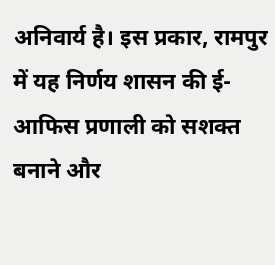अनिवार्य है। इस प्रकार, रामपुर में यह निर्णय शासन की ई-आफिस प्रणाली को सशक्त बनाने और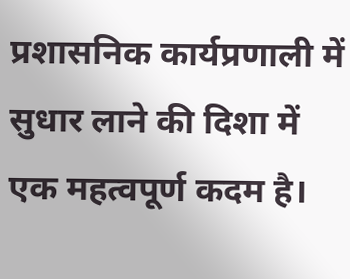प्रशासनिक कार्यप्रणाली में सुधार लाने की दिशा में एक महत्वपूर्ण कदम है।